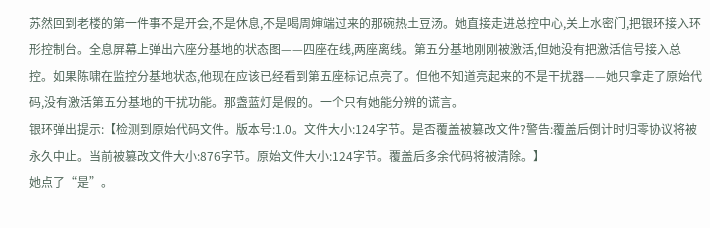苏然回到老楼的第一件事不是开会,不是休息,不是喝周婶端过来的那碗热土豆汤。她直接走进总控中心,关上水密门,把银环接入环形控制台。全息屏幕上弹出六座分基地的状态图——四座在线,两座离线。第五分基地刚刚被激活,但她没有把激活信号接入总控。如果陈啸在监控分基地状态,他现在应该已经看到第五座标记点亮了。但他不知道亮起来的不是干扰器——她只拿走了原始代码,没有激活第五分基地的干扰功能。那盏蓝灯是假的。一个只有她能分辨的谎言。
银环弹出提示:【检测到原始代码文件。版本号:1.0。文件大小:124字节。是否覆盖被篡改文件?警告:覆盖后倒计时归零协议将被永久中止。当前被篡改文件大小:876字节。原始文件大小:124字节。覆盖后多余代码将被清除。】
她点了“是”。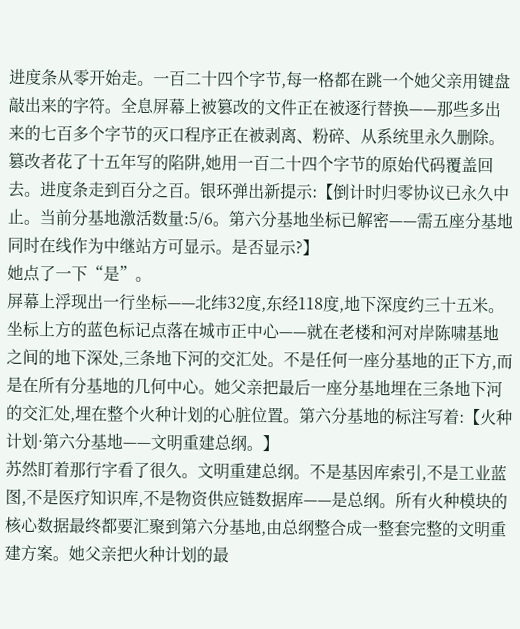进度条从零开始走。一百二十四个字节,每一格都在跳一个她父亲用键盘敲出来的字符。全息屏幕上被篡改的文件正在被逐行替换——那些多出来的七百多个字节的灭口程序正在被剥离、粉碎、从系统里永久删除。篡改者花了十五年写的陷阱,她用一百二十四个字节的原始代码覆盖回去。进度条走到百分之百。银环弹出新提示:【倒计时归零协议已永久中止。当前分基地激活数量:5/6。第六分基地坐标已解密——需五座分基地同时在线作为中继站方可显示。是否显示?】
她点了一下“是”。
屏幕上浮现出一行坐标——北纬32度,东经118度,地下深度约三十五米。坐标上方的蓝色标记点落在城市正中心——就在老楼和河对岸陈啸基地之间的地下深处,三条地下河的交汇处。不是任何一座分基地的正下方,而是在所有分基地的几何中心。她父亲把最后一座分基地埋在三条地下河的交汇处,埋在整个火种计划的心脏位置。第六分基地的标注写着:【火种计划·第六分基地——文明重建总纲。】
苏然盯着那行字看了很久。文明重建总纲。不是基因库索引,不是工业蓝图,不是医疗知识库,不是物资供应链数据库——是总纲。所有火种模块的核心数据最终都要汇聚到第六分基地,由总纲整合成一整套完整的文明重建方案。她父亲把火种计划的最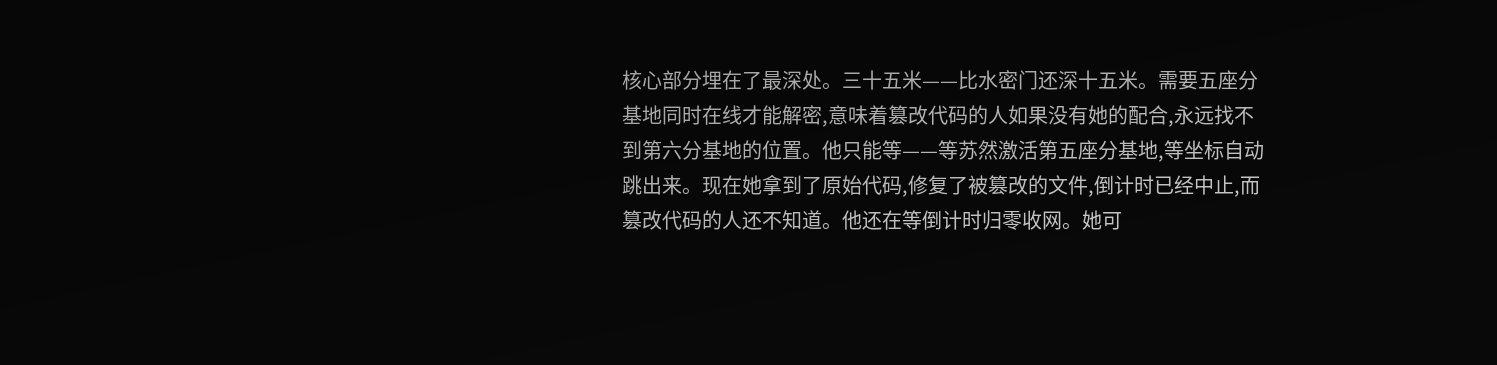核心部分埋在了最深处。三十五米——比水密门还深十五米。需要五座分基地同时在线才能解密,意味着篡改代码的人如果没有她的配合,永远找不到第六分基地的位置。他只能等——等苏然激活第五座分基地,等坐标自动跳出来。现在她拿到了原始代码,修复了被篡改的文件,倒计时已经中止,而篡改代码的人还不知道。他还在等倒计时归零收网。她可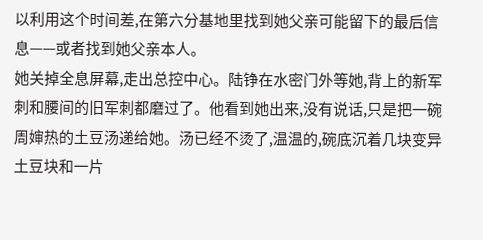以利用这个时间差,在第六分基地里找到她父亲可能留下的最后信息——或者找到她父亲本人。
她关掉全息屏幕,走出总控中心。陆铮在水密门外等她,背上的新军刺和腰间的旧军刺都磨过了。他看到她出来,没有说话,只是把一碗周婶热的土豆汤递给她。汤已经不烫了,温温的,碗底沉着几块变异土豆块和一片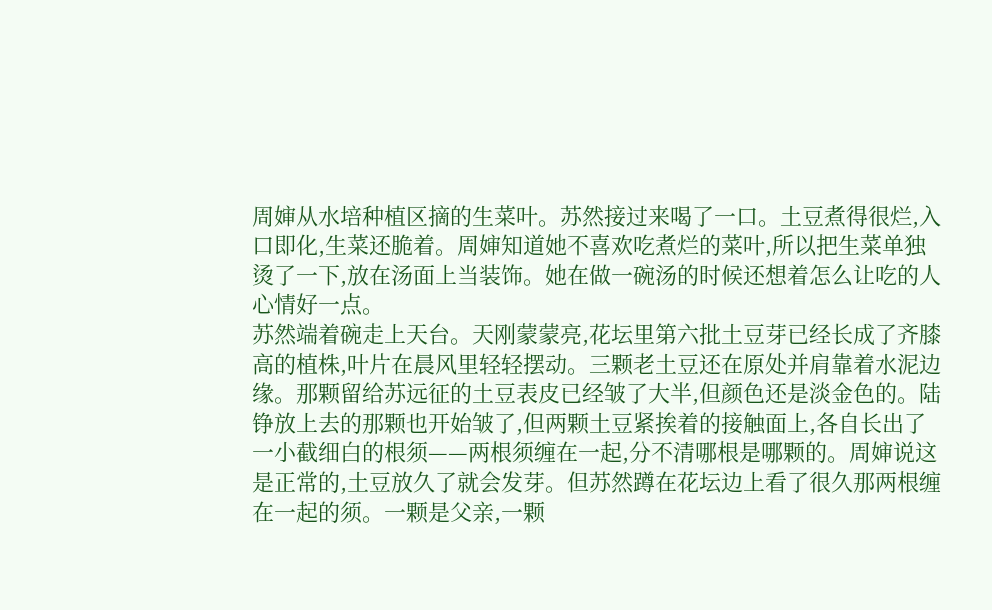周婶从水培种植区摘的生菜叶。苏然接过来喝了一口。土豆煮得很烂,入口即化,生菜还脆着。周婶知道她不喜欢吃煮烂的菜叶,所以把生菜单独烫了一下,放在汤面上当装饰。她在做一碗汤的时候还想着怎么让吃的人心情好一点。
苏然端着碗走上天台。天刚蒙蒙亮,花坛里第六批土豆芽已经长成了齐膝高的植株,叶片在晨风里轻轻摆动。三颗老土豆还在原处并肩靠着水泥边缘。那颗留给苏远征的土豆表皮已经皱了大半,但颜色还是淡金色的。陆铮放上去的那颗也开始皱了,但两颗土豆紧挨着的接触面上,各自长出了一小截细白的根须——两根须缠在一起,分不清哪根是哪颗的。周婶说这是正常的,土豆放久了就会发芽。但苏然蹲在花坛边上看了很久那两根缠在一起的须。一颗是父亲,一颗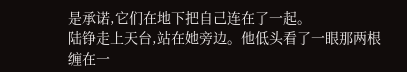是承诺,它们在地下把自己连在了一起。
陆铮走上天台,站在她旁边。他低头看了一眼那两根缠在一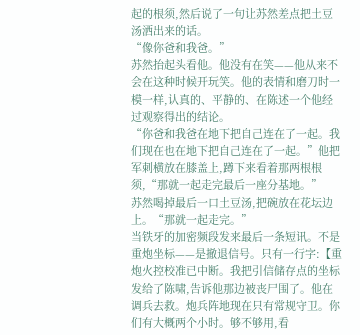起的根须,然后说了一句让苏然差点把土豆汤洒出来的话。
“像你爸和我爸。”
苏然抬起头看他。他没有在笑——他从来不会在这种时候开玩笑。他的表情和磨刀时一模一样,认真的、平静的、在陈述一个他经过观察得出的结论。
“你爸和我爸在地下把自己连在了一起。我们现在也在地下把自己连在了一起。”他把军刺横放在膝盖上,蹲下来看着那两根根须,“那就一起走完最后一座分基地。”
苏然喝掉最后一口土豆汤,把碗放在花坛边上。“那就一起走完。”
当铁牙的加密频段发来最后一条短讯。不是重炮坐标——是撤退信号。只有一行字:【重炮火控校准已中断。我把引信储存点的坐标发给了陈啸,告诉他那边被丧尸围了。他在调兵去救。炮兵阵地现在只有常规守卫。你们有大概两个小时。够不够用,看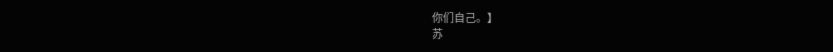你们自己。】
苏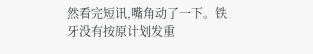然看完短讯,嘴角动了一下。铁牙没有按原计划发重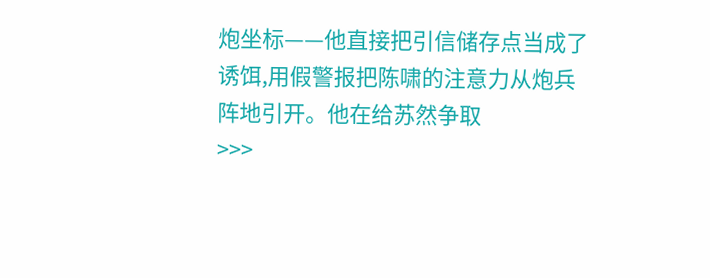炮坐标——他直接把引信储存点当成了诱饵,用假警报把陈啸的注意力从炮兵阵地引开。他在给苏然争取
>>>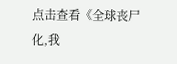点击查看《全球丧尸化,我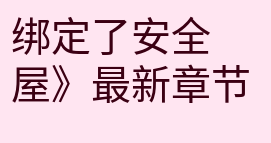绑定了安全屋》最新章节